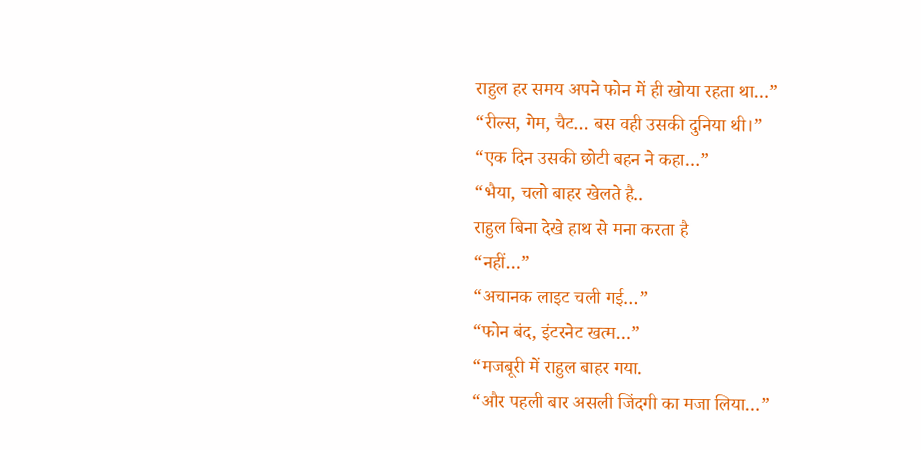राहुल हर समय अपने फोन में ही खोया रहता था…”
“रील्स, गेम, चैट… बस वही उसकी दुनिया थी।”
“एक दिन उसकी छोटी बहन ने कहा…”
“भैया, चलो बाहर खेलते है..
राहुल बिना देखे हाथ से मना करता है
“नहीं…”
“अचानक लाइट चली गई…”
“फोन बंद, इंटरनेट खत्म…”
“मजबूरी में राहुल बाहर गया.
“और पहली बार असली जिंदगी का मजा लिया…”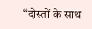“दोस्तों के साथ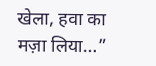खेला, हवा का मज़ा लिया…”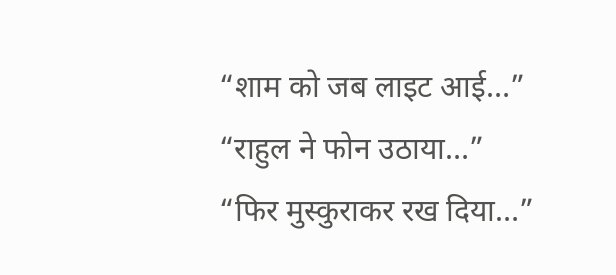“शाम को जब लाइट आई…”
“राहुल ने फोन उठाया…”
“फिर मुस्कुराकर रख दिया…”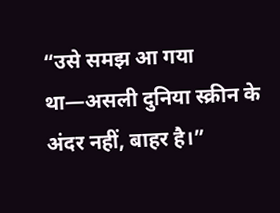“उसे समझ आ गया था—असली दुनिया स्क्रीन के अंदर नहीं, बाहर है।”